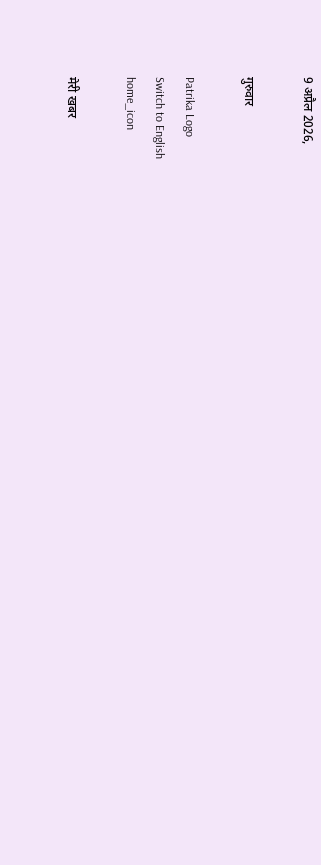9 अप्रैल 2026,

गुरुवार

Patrika Logo
Switch to English
home_icon

मेरी खबर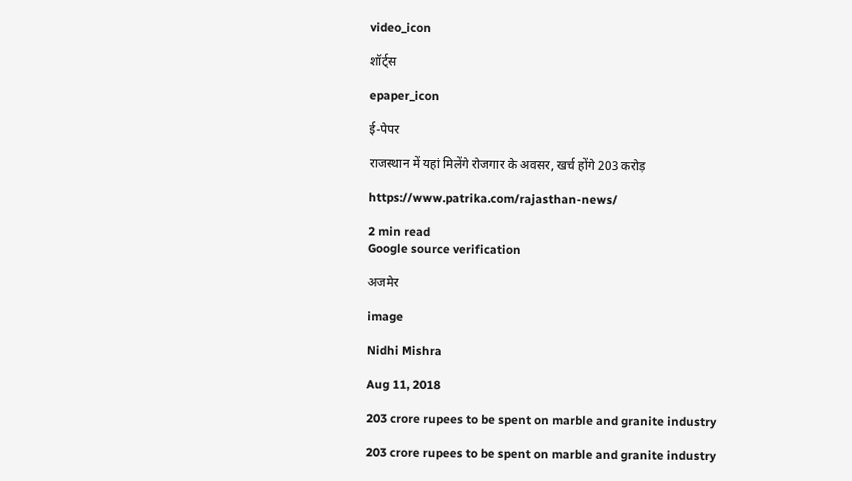video_icon

शॉर्ट्स

epaper_icon

ई-पेपर

राजस्थान में यहां मिलेंगे रोजगार के अवसर, खर्च होंगे 203 करोड़

https://www.patrika.com/rajasthan-news/

2 min read
Google source verification

अजमेर

image

Nidhi Mishra

Aug 11, 2018

203 crore rupees to be spent on marble and granite industry

203 crore rupees to be spent on marble and granite industry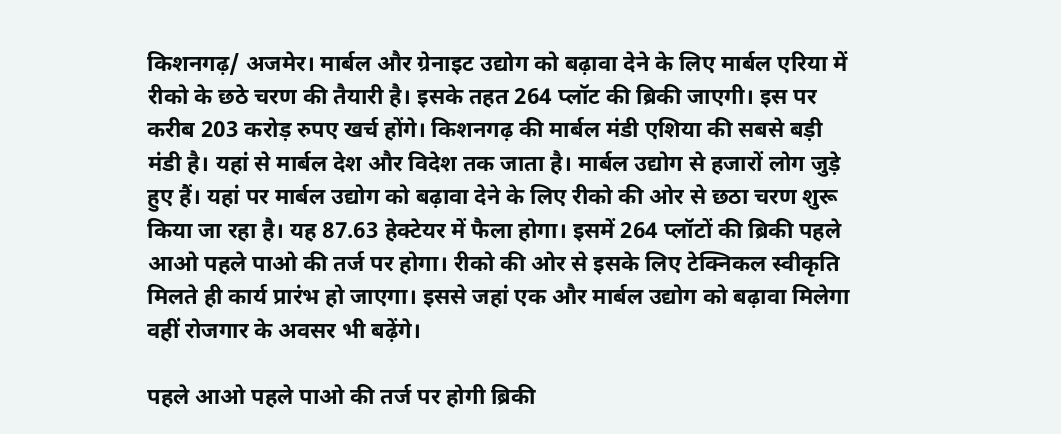किशनगढ़/ अजमेर। मार्बल और ग्रेनाइट उद्योग को बढ़ावा देने के लिए मार्बल एरिया में रीको के छठे चरण की तैयारी है। इसके तहत 264 प्लॉट की ब्रिकी जाएगी। इस पर करीब 203 करोड़ रुपए खर्च होंगे। किशनगढ़ की मार्बल मंडी एशिया की सबसे बड़ी मंडी है। यहां से मार्बल देश और विदेश तक जाता है। मार्बल उद्योग से हजारों लोग जुड़े हुए हैं। यहां पर मार्बल उद्योग को बढ़ावा देने के लिए रीको की ओर से छठा चरण शुरू किया जा रहा है। यह 87.63 हेक्टेयर में फैला होगा। इसमें 264 प्लॉटों की ब्रिकी पहले आओ पहले पाओ की तर्ज पर होगा। रीको की ओर से इसके लिए टेक्निकल स्वीकृति मिलते ही कार्य प्रारंभ हो जाएगा। इससे जहां एक और मार्बल उद्योग को बढ़ावा मिलेगा वहीं रोजगार के अवसर भी बढ़ेंगे।

पहले आओ पहले पाओ की तर्ज पर होगी ब्रिकी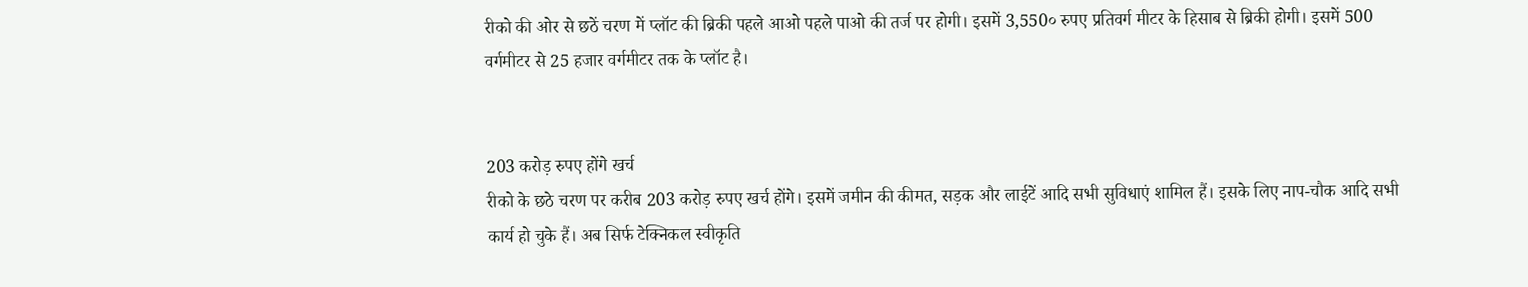रीको की ओर से छठें चरण में प्लॉट की ब्रिकी पहले आओ पहले पाओ की तर्ज पर होगी। इसमें 3,550० रुपए प्रतिवर्ग मीटर के हिसाब से ब्रिकी होगी। इसमें 500 वर्गमीटर से 25 हजार वर्गमीटर तक के प्लॉट है।


203 करोड़ रुपए होंगे खर्च
रीको के छठे चरण पर करीब 203 करोड़ रुपए खर्च होंगे। इसमें जमीन की कीमत, सड़क और लाईटें आदि सभी सुविधाएं शामिल हैं। इसके लिए नाप-चौक आदि सभी कार्य हो चुके हैं। अब सिर्फ टेक्निकल स्वीकृति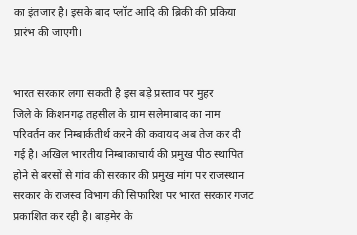का इंतजार है। इसके बाद प्लॉट आदि की ब्रिकी की प्रकिया प्रारंभ की जाएगी।


भारत सरकार लगा सकती है इस बड़े प्रस्ताव पर मुहर
जिले के किशनगढ़ तहसील के ग्राम सलेमाबाद का नाम परिवर्तन कर निम्बार्कतीर्थ करने की कवायद अब तेज कर दी गई है। अखिल भारतीय निम्बाकाचार्य की प्रमुख पीठ स्थापित होने से बरसों से गांव की सरकार की प्रमुख मांग पर राजस्थान सरकार के राजस्व विभाग की सिफारिश पर भारत सरकार गजट प्रकाशित कर रही है। बाड़मेर के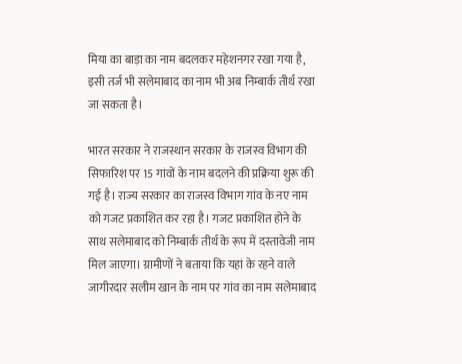मिया का बाड़ा का नाम बदलकर महेशनगर रखा गया है, इसी तर्ज भी सलेमाबाद का नाम भी अब निम्बार्क तीर्थ रखा जा सकता है।

भारत सरकार ने राजस्थान सरकार के राजस्व विभाग की सिफारिश पर 15 गांवों के नाम बदलने की प्रक्रिया शुरू की गई है। राज्य सरकार का राजस्व विभाग गांव के नए नाम को गजट प्रकाशित कर रहा है। गजट प्रकाशित होने के साथ सलेमाबाद को निम्बार्क तीर्थ के रूप में दस्तावेजी नाम मिल जाएगा। ग्रामीणों ने बताया कि यहां के रहने वाले जागीरदार सलीम खान के नाम पर गांव का नाम सलेमाबाद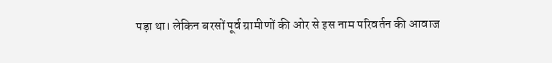पड़ा था। लेकिन बरसों पूर्व ग्रामीणों की ओर से इस नाम परिवर्तन की आवाज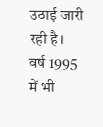उठाई जारी रही है। वर्ष 1995 में भी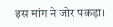इस मांग ने जोर पकड़ा।